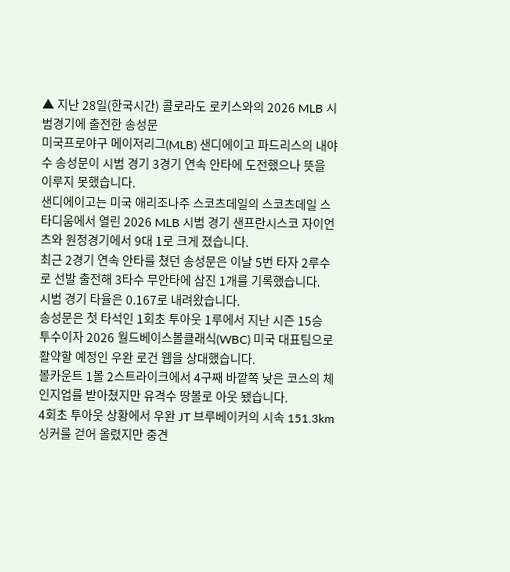▲ 지난 28일(한국시간) 콜로라도 로키스와의 2026 MLB 시범경기에 출전한 송성문
미국프로야구 메이저리그(MLB) 샌디에이고 파드리스의 내야수 송성문이 시범 경기 3경기 연속 안타에 도전했으나 뜻을 이루지 못했습니다.
샌디에이고는 미국 애리조나주 스코츠데일의 스코츠데일 스타디움에서 열린 2026 MLB 시범 경기 샌프란시스코 자이언츠와 원정경기에서 9대 1로 크게 졌습니다.
최근 2경기 연속 안타를 쳤던 송성문은 이날 5번 타자 2루수로 선발 출전해 3타수 무안타에 삼진 1개를 기록했습니다.
시범 경기 타율은 0.167로 내려왔습니다.
송성문은 첫 타석인 1회초 투아웃 1루에서 지난 시즌 15승 투수이자 2026 월드베이스볼클래식(WBC) 미국 대표팀으로 활약할 예정인 우완 로건 웹을 상대했습니다.
볼카운트 1볼 2스트라이크에서 4구째 바깥쪽 낮은 코스의 체인지업를 받아쳤지만 유격수 땅볼로 아웃 됐습니다.
4회초 투아웃 상황에서 우완 JT 브루베이커의 시속 151.3km 싱커를 걷어 올렸지만 중견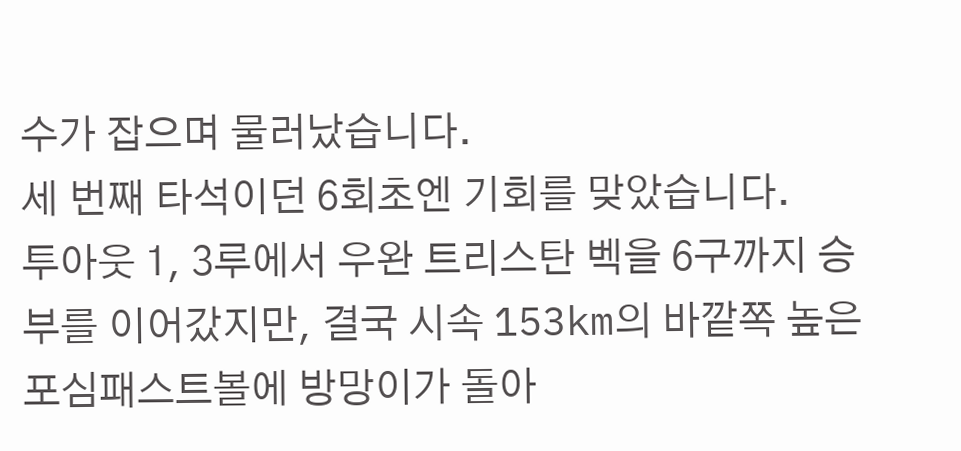수가 잡으며 물러났습니다.
세 번째 타석이던 6회초엔 기회를 맞았습니다.
투아웃 1, 3루에서 우완 트리스탄 벡을 6구까지 승부를 이어갔지만, 결국 시속 153km의 바깥쪽 높은 포심패스트볼에 방망이가 돌아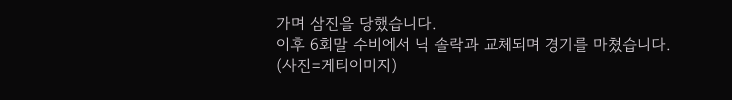가며 삼진을 당했습니다.
이후 6회말 수비에서 닉 솔락과 교체되며 경기를 마쳤습니다.
(사진=게티이미지)